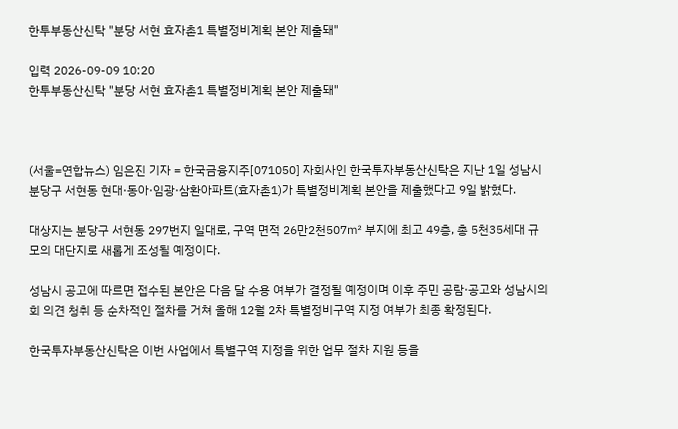한투부동산신탁 "분당 서현 효자촌1 특별정비계획 본안 제출돼"

입력 2026-09-09 10:20
한투부동산신탁 "분당 서현 효자촌1 특별정비계획 본안 제출돼"



(서울=연합뉴스) 임은진 기자 = 한국금융지주[071050] 자회사인 한국투자부동산신탁은 지난 1일 성남시 분당구 서현동 현대·동아·임광·삼환아파트(효자촌1)가 특별정비계획 본안을 제출했다고 9일 밝혔다.

대상지는 분당구 서현동 297번지 일대로, 구역 면적 26만2천507㎡ 부지에 최고 49층, 총 5천35세대 규모의 대단지로 새롭게 조성될 예정이다.

성남시 공고에 따르면 접수된 본안은 다음 달 수용 여부가 결정될 예정이며 이후 주민 공람·공고와 성남시의회 의견 청취 등 순차적인 절차를 거쳐 올해 12월 2차 특별정비구역 지정 여부가 최종 확정된다.

한국투자부동산신탁은 이번 사업에서 특별구역 지정을 위한 업무 절차 지원 등을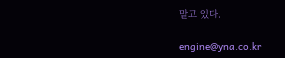맡고 있다.

engine@yna.co.kr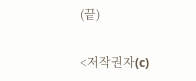(끝)

<저작권자(c)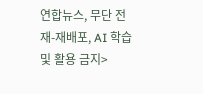연합뉴스, 무단 전재-재배포, AI 학습 및 활용 금지>